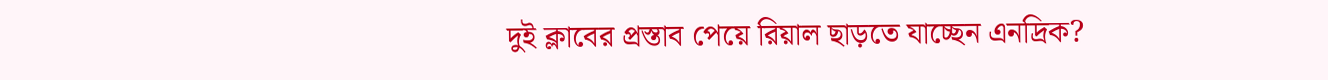দুই ক্লাবের প্রস্তাব পেয়ে রিয়াল ছাড়তে যাচ্ছেন এনদ্রিক?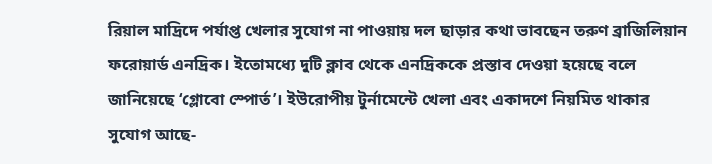রিয়াল মাদ্রিদে পর্যাপ্ত খেলার সুযোগ না পাওয়ায় দল ছাড়ার কথা ভাবছেন তরুণ ব্রাজিলিয়ান ফরোয়ার্ড এনদ্রিক। ইতোমধ্যে দুটি ক্লাব থেকে এনদ্রিককে প্রস্তাব দেওয়া হয়েছে বলে জানিয়েছে ‘গ্লোবো স্পোর্ত’। ইউরোপীয় টুর্নামেন্টে খেলা এবং একাদশে নিয়মিত থাকার সুযোগ আছে-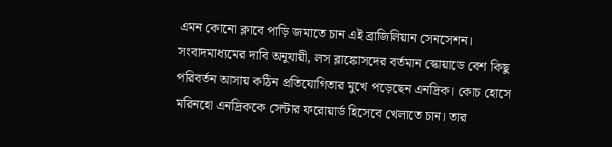এমন কোনো ক্লাবে পাড়ি জমাতে চান এই ব্রাজিলিয়ান সেনসেশন।
সংবাদমাধ্যমের দাবি অনুযায়ী, লস ব্লাঙ্কোসদের বর্তমান স্কোয়াডে বেশ কিছু পরিবর্তন আসায় কঠিন প্রতিযোগিতার মুখে পড়েছেন এনদ্রিক। কোচ হোসে মরিনহো এনদ্রিককে সেন্টার ফরোয়ার্ড হিসেবে খেলাতে চান। তার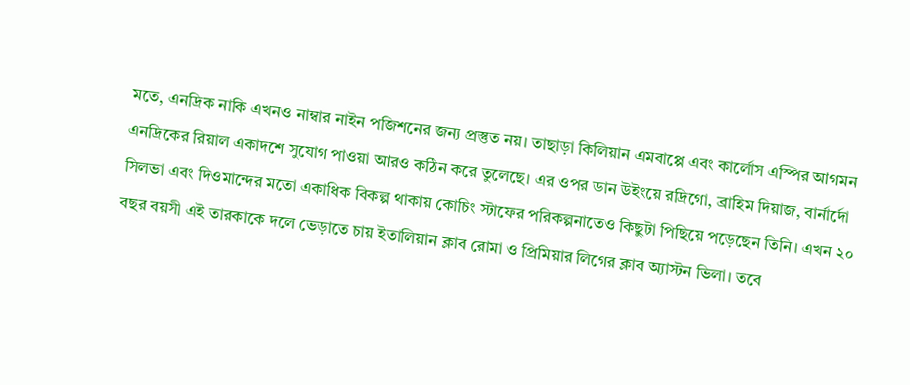মতে, এনদ্রিক নাকি এখনও নাম্বার নাইন পজিশনের জন্য প্রস্তুত নয়। তাছাড়া কিলিয়ান এমবাপ্পে এবং কার্লোস এস্পির আগমন এনদ্রিকের রিয়াল একাদশে সুযোগ পাওয়া আরও কঠিন করে তুলেছে। এর ওপর ডান উইংয়ে রদ্রিগো, ব্রাহিম দিয়াজ, বার্নার্দো সিলভা এবং দিওমান্দের মতো একাধিক বিকল্প থাকায় কোচিং স্টাফের পরিকল্পনাতেও কিছুটা পিছিয়ে পড়েছেন তিনি। এখন ২০ বছর বয়সী এই তারকাকে দলে ভেড়াতে চায় ইতালিয়ান ক্লাব রোমা ও প্রিমিয়ার লিগের ক্লাব অ্যাস্টন ভিলা। তবে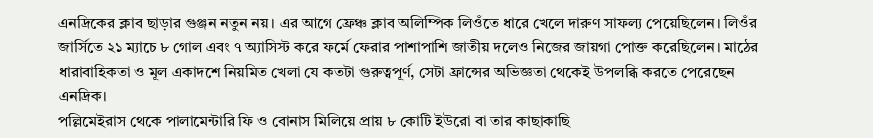এনদ্রিকের ক্লাব ছাড়ার গুঞ্জন নতুন নয়। এর আগে ফ্রেঞ্চ ক্লাব অলিম্পিক লিওঁতে ধারে খেলে দারুণ সাফল্য পেয়েছিলেন। লিওঁর জার্সিতে ২১ ম্যাচে ৮ গোল এবং ৭ অ্যাসিস্ট করে ফর্মে ফেরার পাশাপাশি জাতীয় দলেও নিজের জায়গা পোক্ত করেছিলেন। মাঠের ধারাবাহিকতা ও মূল একাদশে নিয়মিত খেলা যে কতটা গুরুত্বপূর্ণ, সেটা ফ্রান্সের অভিজ্ঞতা থেকেই উপলব্ধি করতে পেরেছেন এনদ্রিক।
পল্লিমেইরাস থেকে পালামেন্টারি ফি ও বোনাস মিলিয়ে প্রায় ৮ কোটি ইউরো বা তার কাছাকাছি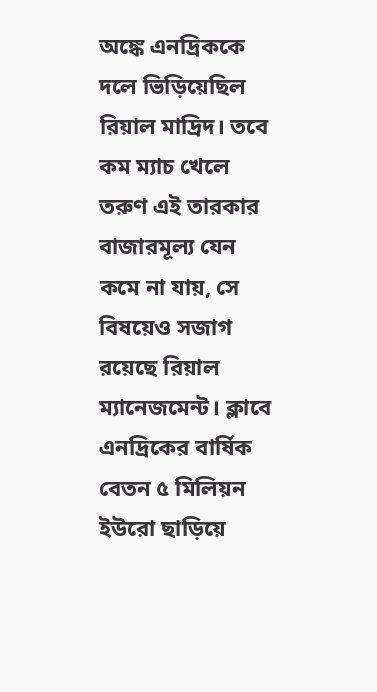অঙ্কে এনদ্রিককে দলে ভিড়িয়েছিল রিয়াল মাদ্রিদ। তবে কম ম্যাচ খেলে তরুণ এই তারকার বাজারমূল্য যেন কমে না যায়, সে বিষয়েও সজাগ রয়েছে রিয়াল ম্যানেজমেন্ট। ক্লাবে এনদ্রিকের বার্ষিক বেতন ৫ মিলিয়ন ইউরো ছাড়িয়ে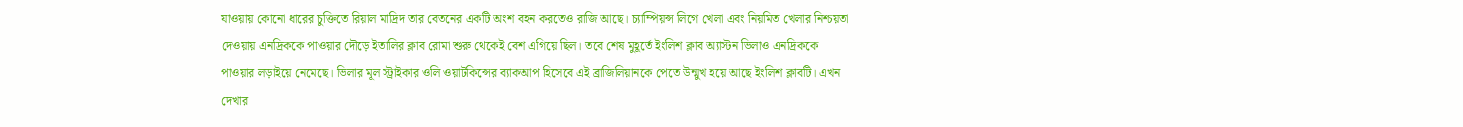যাওয়ায় কোনো ধারের চুক্তিতে রিয়াল মাদ্রিদ তার বেতনের একটি অংশ বহন করতেও রাজি আছে। চ্যাম্পিয়ন্স লিগে খেলা এবং নিয়মিত খেলার নিশ্চয়তা দেওয়ায় এনদ্রিককে পাওয়ার দৌড়ে ইতালির ক্লাব রোমা শুরু থেকেই বেশ এগিয়ে ছিল। তবে শেষ মুহূর্তে ইংলিশ ক্লাব অ্যাস্টন ভিলাও এনদ্রিককে পাওয়ার লড়াইয়ে নেমেছে। ভিলার মূল স্ট্রাইকার ওলি ওয়াটকিন্সের ব্যাকআপ হিসেবে এই ব্রাজিলিয়ানকে পেতে উন্মুখ হয়ে আছে ইংলিশ ক্লাবটি। এখন দেখার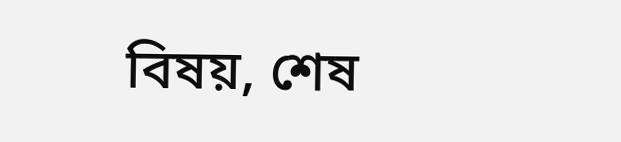বিষয়, শেষ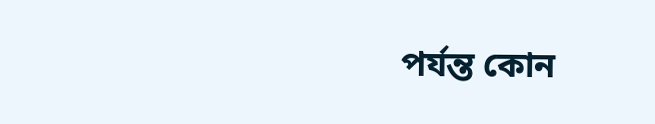পর্যন্ত কোন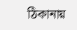ঠিকানায়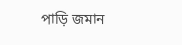পাড়ি জমান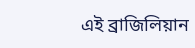এই ব্রাজিলিয়ান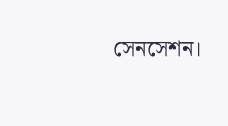সেনসেশন।